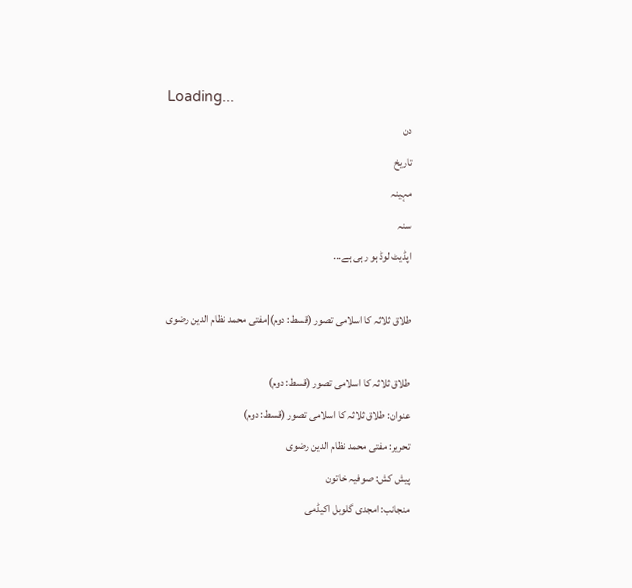Loading...
دن
تاریخ
مہینہ
سنہ
اپڈیٹ لوڈ ہو رہی ہے...

طلاق ثلاثہ کا اسلامی تصور (قسط: دوم)|مفتی محمد نظام الدین رضوی

طلاق ثلاثہ کا اسلامی تصور (قسط: دوم)
عنوان: طلاق ثلاثہ کا اسلامی تصور (قسط: دوم)
تحریر: مفتی محمد نظام الدین رضوی
پیش کش: صوفیہ خاتون
منجانب: امجدی گلوبل اکیڈمی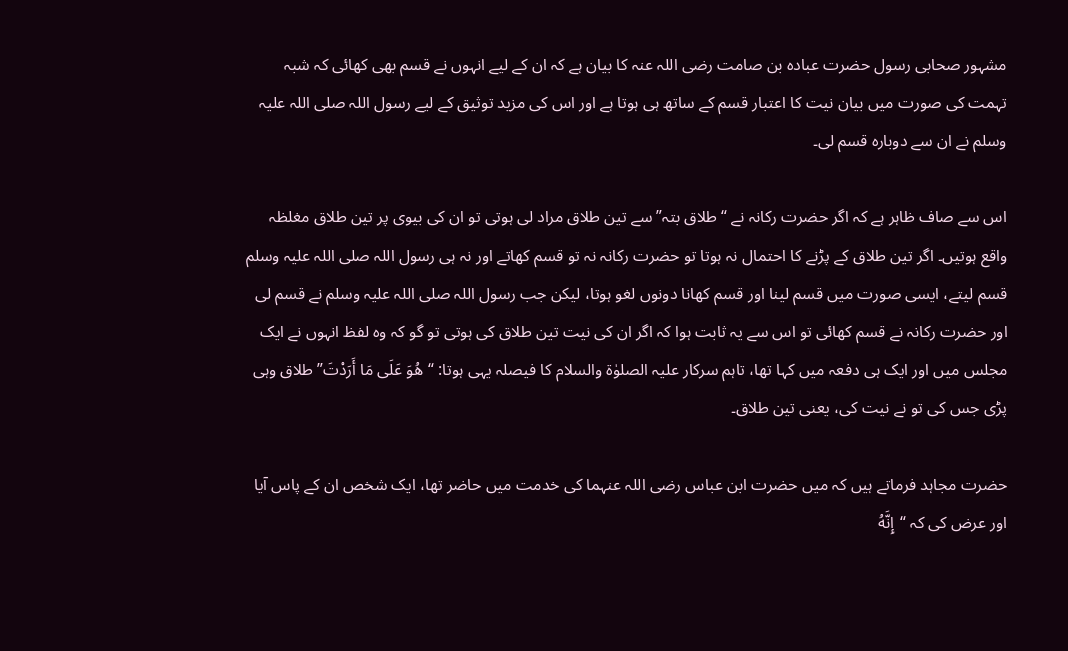مشہور صحابی رسول حضرت عبادہ بن صامت رضی اللہ عنہ کا بیان ہے کہ ان کے لیے انہوں نے قسم بھی کھائی کہ شبہ تہمت کی صورت میں بیان نیت کا اعتبار قسم کے ساتھ ہی ہوتا ہے اور اس کی مزید توثیق کے لیے رسول اللہ صلی اللہ علیہ وسلم نے ان سے دوبارہ قسم لی۔

اس سے صاف ظاہر ہے کہ اگر حضرت رکانہ نے “طلاق بتہ” سے تین طلاق مراد لی ہوتی تو ان کی بیوی پر تین طلاق مغلظہ واقع ہوتیں۔ اگر تین طلاق کے پڑنے کا احتمال نہ ہوتا تو حضرت رکانہ نہ تو قسم کھاتے اور نہ ہی رسول اللہ صلی اللہ علیہ وسلم قسم لیتے، ایسی صورت میں قسم لینا اور قسم کھانا دونوں لغو ہوتا، لیکن جب رسول اللہ صلی اللہ علیہ وسلم نے قسم لی اور حضرت رکانہ نے قسم کھائی تو اس سے یہ ثابت ہوا کہ اگر ان کی نیت تین طلاق کی ہوتی تو گو کہ وہ لفظ انہوں نے ایک مجلس میں اور ایک ہی دفعہ میں کہا تھا، تاہم سرکار علیہ الصلوٰۃ والسلام کا فیصلہ یہی ہوتا: “هُوَ عَلَى مَا أَرَدْتَ” طلاق وہی پڑی جس کی تو نے نیت کی، یعنی تین طلاق۔

حضرت مجاہد فرماتے ہیں کہ میں حضرت ابن عباس رضی اللہ عنہما کی خدمت میں حاضر تھا، ایک شخص ان کے پاس آیا اور عرض کی کہ “إِنَّهُ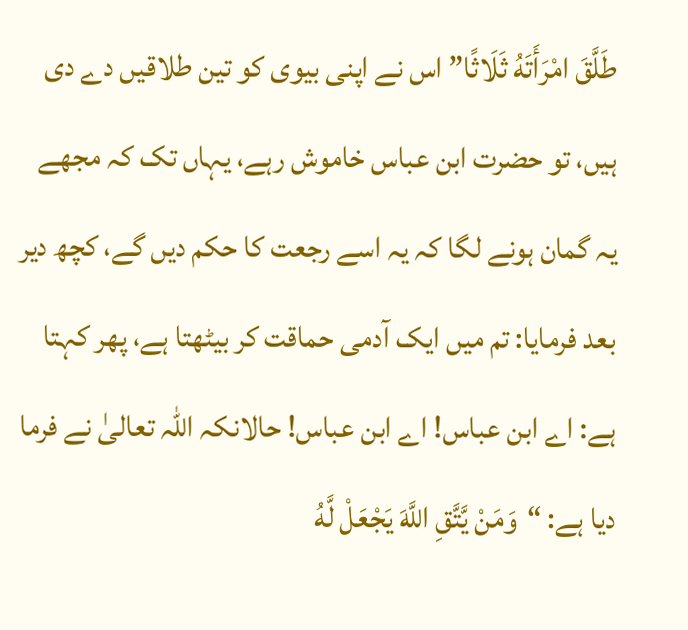طَلَّقَ امْرَأَتَهُ ثَلَاثًا” اس نے اپنی بیوی کو تین طلاقیں دے دی ہیں، تو حضرت ابن عباس خاموش رہے، یہاں تک کہ مجھے یہ گمان ہونے لگا کہ یہ اسے رجعت کا حکم دیں گے، کچھ دیر بعد فرمایا: تم میں ایک آدمی حماقت کر بیٹھتا ہے، پھر کہتا ہے: اے ابن عباس! اے ابن عباس! حالانکہ اللہ تعالیٰ نے فرما دیا ہے: “وَمَنْ يَّتَّقِ اللَّهَ يَجْعَلْ لَّهُ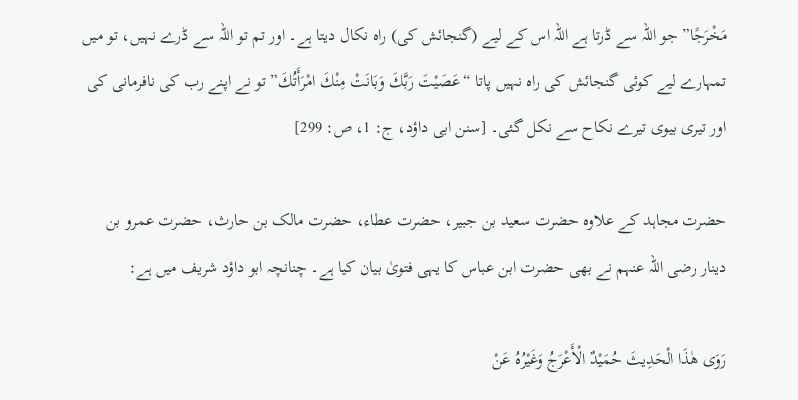مَخْرَجًا” جو اللہ سے ڈرتا ہے اللہ اس کے لیے (گنجائش کی) راہ نکال دیتا ہے۔ اور تم تو اللہ سے ڈرے نہیں، تو میں تمہارے لیے کوئی گنجائش کی راہ نہیں پاتا “عَصَيْتَ رَبَّكَ وَبَانَتْ مِنْكَ امْرَأَتُكَ” تو نے اپنے رب کی نافرمانی کی اور تیری بیوی تیرے نکاح سے نکل گئی۔ [سنن ابی داؤد، ج: 1، ص: 299]

حضرت مجاہد کے علاوہ حضرت سعید بن جبیر، حضرت عطاء، حضرت مالک بن حارث، حضرت عمرو بن دینار رضی اللہ عنہم نے بھی حضرت ابن عباس کا یہی فتویٰ بیان کیا ہے۔ چنانچہ ابو داؤد شریف میں ہے:

رَوَى هٰذَا الْحَدِيثَ حُمَيْدٌ الْأَعْرَجُ وَغَيْرُهُ عَنْ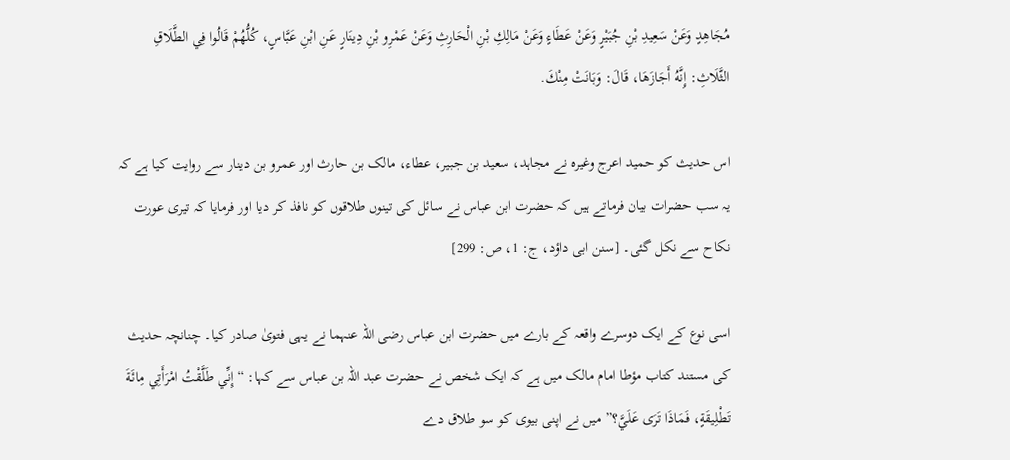مُجَاهِدٍ وَعَنْ سَعِيدِ بْنِ جُبَيْرٍ وَعَنْ عَطَاءٍ وَعَنْ مَالِكِ بْنِ الْحَارِثِ وَعَنْ عَمْرِو بْنِ دِينَارٍ عَنِ ابْنِ عَبَّاسٍ، كُلُّهُمْ قَالُوا فِي الطَّلَاقِ الثَّلَاثِ: إِنَّهُ أَجَازَهَا، قَالَ: وَبَانَتْ مِنْكَ.

اس حدیث کو حمید اعرج وغیرہ نے مجاہد، سعید بن جبیر، عطاء، مالک بن حارث اور عمرو بن دینار سے روایت کیا ہے کہ یہ سب حضرات بیان فرماتے ہیں کہ حضرت ابن عباس نے سائل کی تینوں طلاقوں کو نافذ کر دیا اور فرمایا کہ تیری عورت نکاح سے نکل گئی۔ [سنن ابی داؤد، ج: 1، ص: 299]

اسی نوع کے ایک دوسرے واقعہ کے بارے میں حضرت ابن عباس رضی اللہ عنہما نے یہی فتویٰ صادر کیا۔ چنانچہ حدیث کی مستند کتاب مؤطا امام مالک میں ہے کہ ایک شخص نے حضرت عبد اللہ بن عباس سے کہا: “إِنِّي طَلَّقْتُ امْرَأَتِي مِائَةَ تَطْلِيقَةٍ، فَمَاذَا تَرَى عَلَيَّ؟” میں نے اپنی بیوی کو سو طلاق دے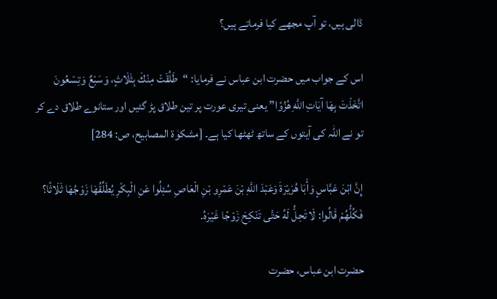ڈالی ہیں، تو آپ مجھے کیا فرماتے ہیں؟

اس کے جواب میں حضرت ابن عباس نے فرمایا: “طَلُقَتْ مِنْكَ بِثَلَاثٍ، وَسَبْعٌ وَتِسْعُونَ اتَّخَذْتَ بِهَا آيَاتِ اللَّهِ هُزُوًا” یعنی تیری عورت پر تین طلاق پڑ گئیں اور ستانوے طلاق دے کر تو نے اللہ کی آیتوں کے ساتھ ٹھٹھا کیا ہے۔ [مشکوٰۃ المصابیح، ص: 284]

إِنَّ ابْنَ عَبَّاسٍ وَأَبَا هُرَيْرَةَ وَعَبْدَ اللَّهِ بْنَ عَمْرِو بْنِ الْعَاصِ سُئِلُوا عَنِ الْبِكْرِ يُطَلِّقُهَا زَوْجُهَا ثَلَاثًا؟ فَكُلُّهُمْ قَالُوا: لَا تَحِلُّ لَهُ حَتَّى تَنْكِحَ زَوْجًا غَيْرَهُ.

حضرت ابن عباس، حضرت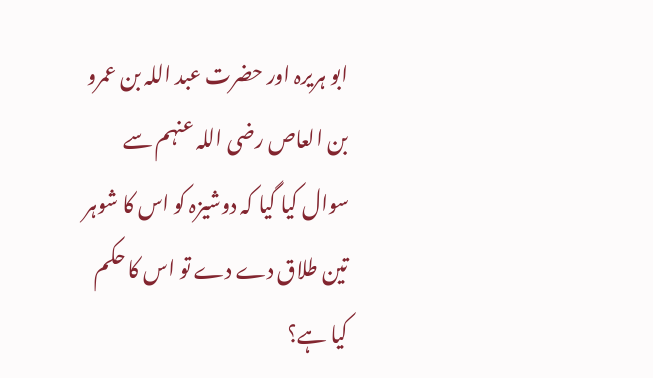ابو ہریرہ اور حضرت عبد اللہ بن عمرو بن العاص رضی اللہ عنہم سے سوال کیا گیا کہ دوشیزہ کو اس کا شوہر تین طلاق دے دے تو اس کا حکم کیا ہے؟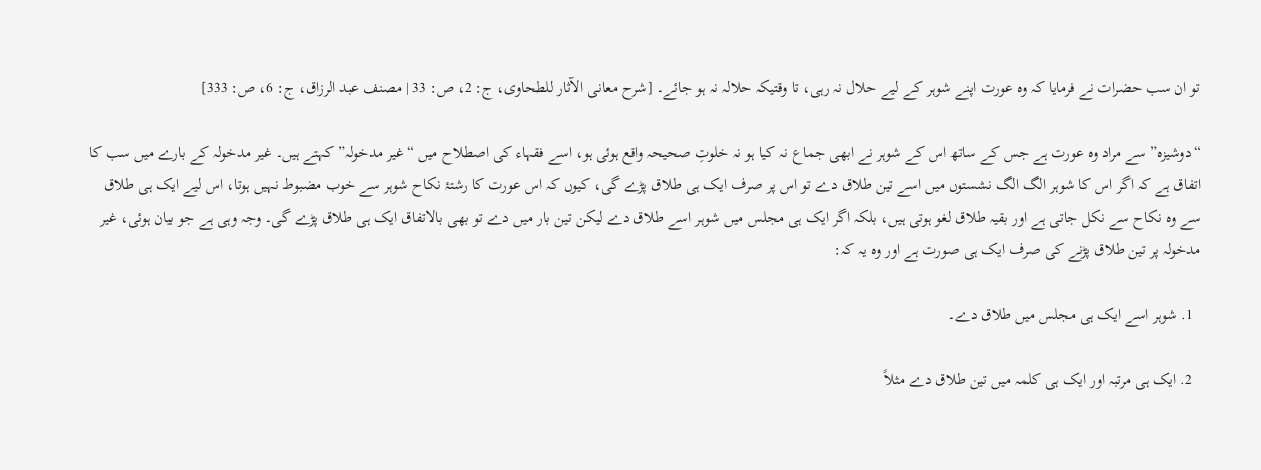تو ان سب حضرات نے فرمایا کہ وہ عورت اپنے شوہر کے لیے حلال نہ رہی، تا وقتیکہ حلالہ نہ ہو جائے۔ [شرح معانی الآثار للطحاوی، ج: 2، ص: 33 | مصنف عبد الرزاق، ج: 6، ص: 333]

“دوشیزہ” سے مراد وہ عورت ہے جس کے ساتھ اس کے شوہر نے ابھی جماع نہ کیا ہو نہ خلوتِ صحیحہ واقع ہوئی ہو، اسے فقہاء کی اصطلاح میں “غیر مدخولہ” کہتے ہیں۔ غیر مدخولہ کے بارے میں سب کا اتفاق ہے کہ اگر اس کا شوہر الگ الگ نشستوں میں اسے تین طلاق دے تو اس پر صرف ایک ہی طلاق پڑے گی، کیوں کہ اس عورت کا رشتۂ نکاح شوہر سے خوب مضبوط نہیں ہوتا، اس لیے ایک ہی طلاق سے وہ نکاح سے نکل جاتی ہے اور بقیہ طلاق لغو ہوتی ہیں، بلکہ اگر ایک ہی مجلس میں شوہر اسے طلاق دے لیکن تین بار میں دے تو بھی بالاتفاق ایک ہی طلاق پڑے گی۔ وجہ وہی ہے جو بیان ہوئی، غیر مدخولہ پر تین طلاق پڑنے کی صرف ایک ہی صورت ہے اور وہ یہ کہ:

  1. شوہر اسے ایک ہی مجلس میں طلاق دے۔

  2. ایک ہی مرتبہ اور ایک ہی کلمہ میں تین طلاق دے مثلاً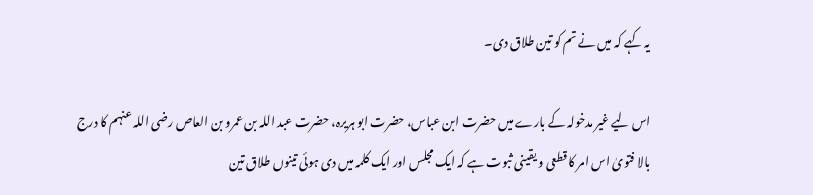یہ کہے کہ میں نے تم کو تین طلاق دی۔

اس لیے غیر مدخولہ کے بارے میں حضرت ابن عباس، حضرت ابو ہریرہ، حضرت عبد اللہ بن عمرو بن العاص رضی اللہ عنہم کا درج بالا فتویٰ اس امر کا قطعی و یقینی ثبوت ہے کہ ایک مجلس اور ایک کلمہ میں دی ہوئی تینوں طلاق تین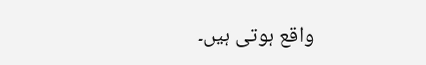واقع ہوتی ہیں۔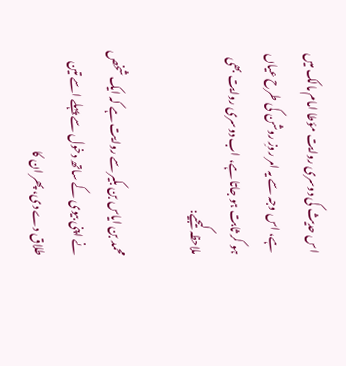اس حدیث کی دوسری روایت مؤطا امام مالک میں ہے، اس وجہ سے یہ امر روزِ روشن کی طرح عیاں ہو کر ثابت ہو جاتا ہے، اب دوسری روایت بھی ملاحظہ کیجیے:

محمد بن ایاس بن بکیر سے روایت ہے کہ ایک شخص نے اپنی بیوی کے ساتھ دخول سے پہلے اسے تین طلاق دے دی، پھر ان کا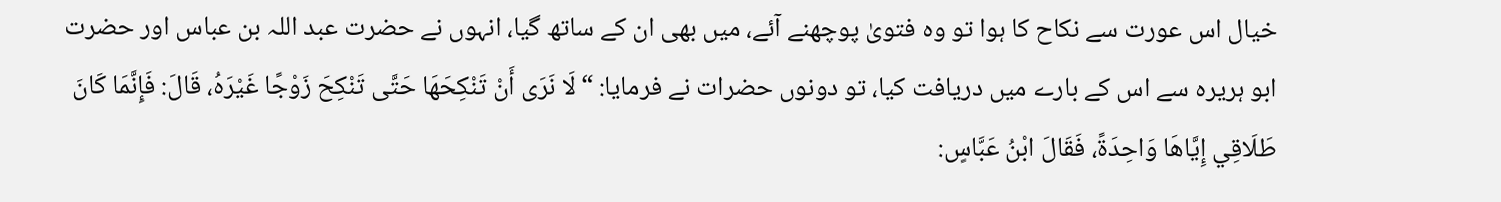خیال اس عورت سے نکاح کا ہوا تو وہ فتویٰ پوچھنے آئے، میں بھی ان کے ساتھ گیا، انہوں نے حضرت عبد اللہ بن عباس اور حضرت ابو ہریرہ سے اس کے بارے میں دریافت کیا، تو دونوں حضرات نے فرمایا: “لَا نَرَى أَنْ تَنْكِحَهَا حَتَّى تَنْكِحَ زَوْجًا غَيْرَهُ، قَالَ: فَإِنَّمَا كَانَ طَلَاقِي إِيَّاهَا وَاحِدَةً، فَقَالَ ابْنُ عَبَّاسٍ: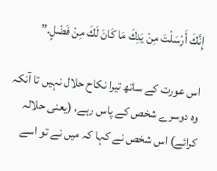إِنَّكَ أَرْسَلْتَ مِنْ يَدِكَ مَا كَانَ لَكَ مِنْ فَضْلٍ.”

اس عورت کے ساتھ تیرا نکاح حلال نہیں تا آنکہ وہ دوسرے شخص کے پاس رہے، (یعنی حلالہ کرائے) اس شخص نے کہا کہ میں نے تو اسے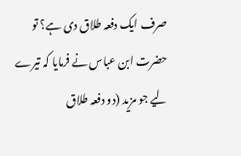صرف ایک دفعہ طلاق دی ہے؟ تو حضرت ابن عباس نے فرمایا کہ تیرے لیے جو مزید (دو دفعہ طلاق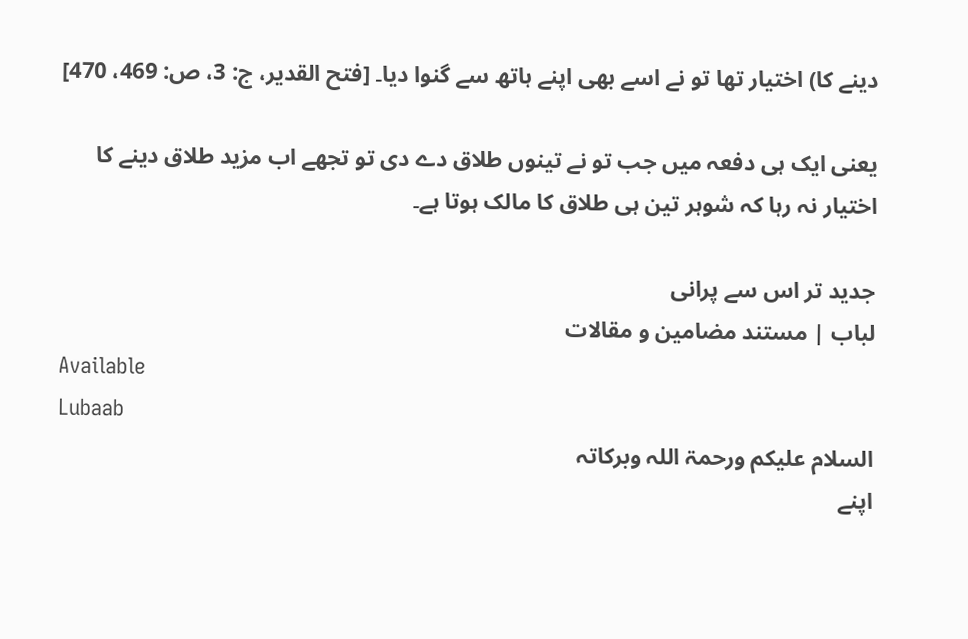دینے کا) اختیار تھا تو نے اسے بھی اپنے ہاتھ سے گنوا دیا۔ [فتح القدیر، ج: 3، ص: 469، 470]

یعنی ایک ہی دفعہ میں جب تو نے تینوں طلاق دے دی تو تجھے اب مزید طلاق دینے کا اختیار نہ رہا کہ شوہر تین ہی طلاق کا مالک ہوتا ہے۔

جدید تر اس سے پرانی
لباب | مستند مضامین و مقالات
Available
Lubaab
السلام علیکم ورحمۃ اللہ وبرکاتہ
اپنے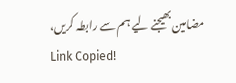مضامین بھیجنے لیے ہم سے رابطہ کریں،
Link Copied!